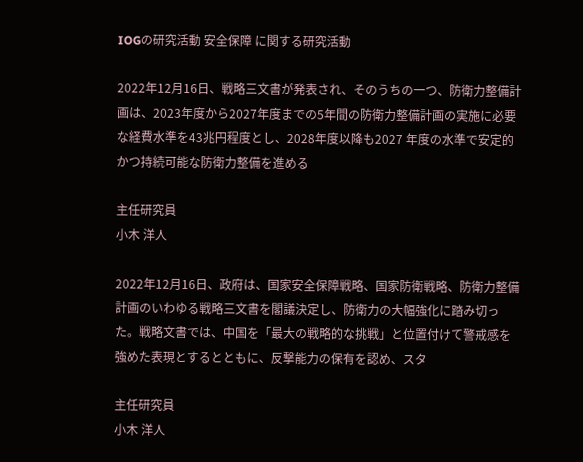IOGの研究活動 安全保障 に関する研究活動

2022年12月16日、戦略三文書が発表され、そのうちの一つ、防衛力整備計画は、2023年度から2027年度までの5年間の防衛力整備計画の実施に必要な経費水準を43兆円程度とし、2028年度以降も2027 年度の水準で安定的かつ持続可能な防衛力整備を進める

主任研究員
小木 洋人

2022年12月16日、政府は、国家安全保障戦略、国家防衛戦略、防衛力整備計画のいわゆる戦略三文書を閣議決定し、防衛力の大幅強化に踏み切った。戦略文書では、中国を「最大の戦略的な挑戦」と位置付けて警戒感を強めた表現とするとともに、反撃能力の保有を認め、スタ

主任研究員
小木 洋人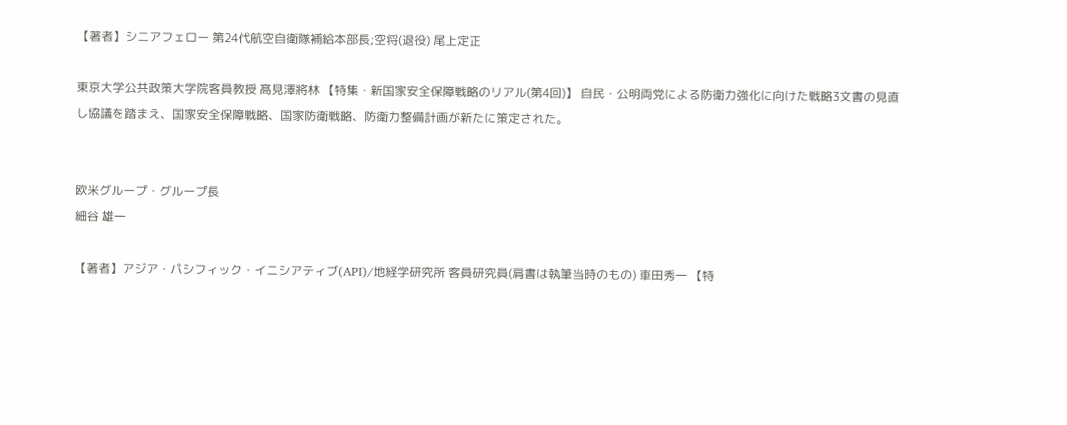【著者】シニアフェロー 第24代航空自衛隊補給本部長;空将(退役) 尾上定正

東京大学公共政策大学院客員教授 髙見澤將林 【特集・新国家安全保障戦略のリアル(第4回)】 自民・公明両党による防衛力強化に向けた戦略3文書の見直し協議を踏まえ、国家安全保障戦略、国家防衛戦略、防衛力整備計画が新たに策定された。


欧米グループ・グループ長
細谷 雄一

【著者】アジア・パシフィック・イニシアティブ(API)/地経学研究所 客員研究員(肩書は執筆当時のもの) 車田秀一 【特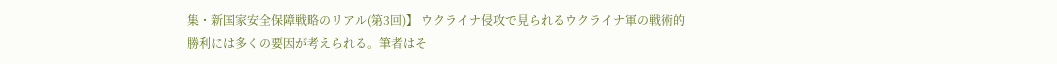集・新国家安全保障戦略のリアル(第3回)】 ウクライナ侵攻で見られるウクライナ軍の戦術的勝利には多くの要因が考えられる。筆者はそ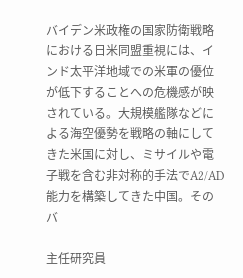バイデン米政権の国家防衛戦略における日米同盟重視には、インド太平洋地域での米軍の優位が低下することへの危機感が映されている。大規模艦隊などによる海空優勢を戦略の軸にしてきた米国に対し、ミサイルや電子戦を含む非対称的手法でA2/AD能力を構築してきた中国。そのバ

主任研究員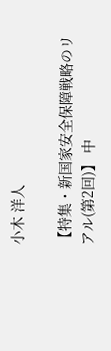小木 洋人

【特集・新国家安全保障戦略のリアル(第2回)】 中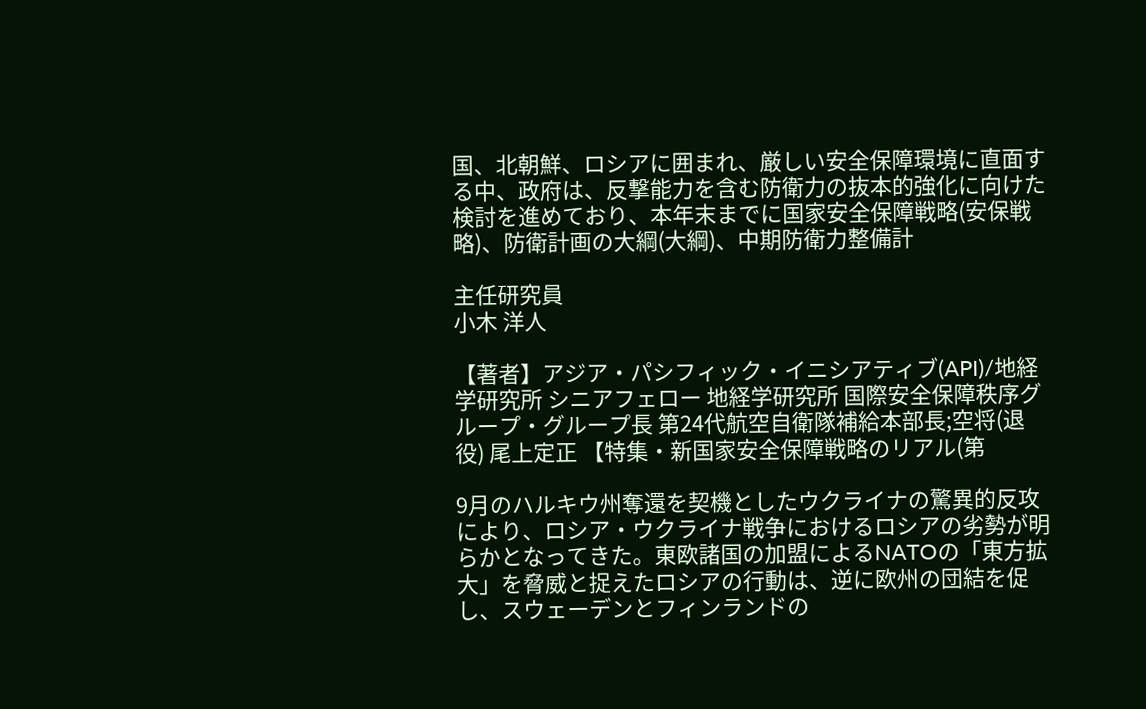国、北朝鮮、ロシアに囲まれ、厳しい安全保障環境に直面する中、政府は、反撃能力を含む防衛力の抜本的強化に向けた検討を進めており、本年末までに国家安全保障戦略(安保戦略)、防衛計画の大綱(大綱)、中期防衛力整備計

主任研究員
小木 洋人

【著者】アジア・パシフィック・イニシアティブ(API)/地経学研究所 シニアフェロー 地経学研究所 国際安全保障秩序グループ・グループ長 第24代航空自衛隊補給本部長;空将(退役) 尾上定正 【特集・新国家安全保障戦略のリアル(第

9月のハルキウ州奪還を契機としたウクライナの驚異的反攻により、ロシア・ウクライナ戦争におけるロシアの劣勢が明らかとなってきた。東欧諸国の加盟によるNATOの「東方拡大」を脅威と捉えたロシアの行動は、逆に欧州の団結を促し、スウェーデンとフィンランドの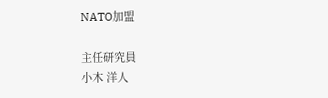NATO加盟

主任研究員
小木 洋人